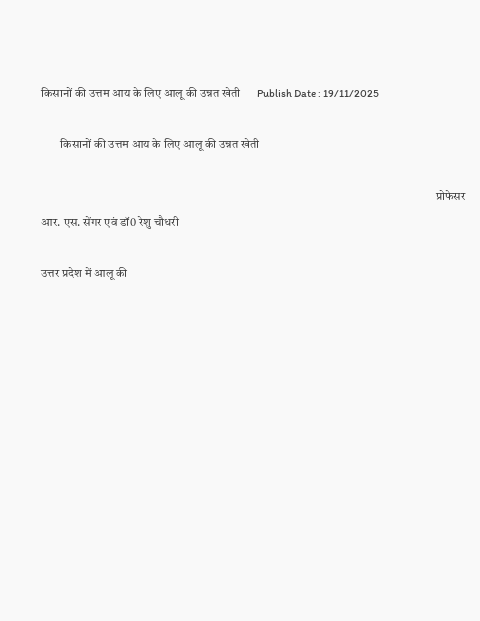किसानों की उत्तम आय के लिए आलू की उन्नत खेती      Publish Date : 19/11/2025

        किसानों की उत्तम आय के लिए आलू की उन्नत खेती

                                                                                                                                                                   प्रोफेसर आर. एस. सेंगर एवं डॉ0 रेशु चौधरी

उत्तर प्रदेश में आलू की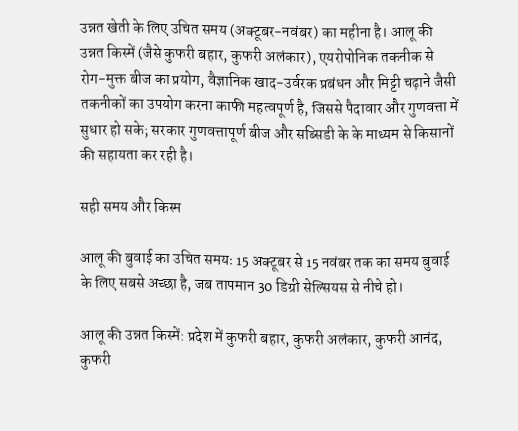उन्नत खेती के लिए उचित समय (अक्टूबर-नवंबर) का महीना है। आलू की उन्नत किस्में (जैसे कुफरी बहार, कुफरी अलंकार), एयरोपोनिक तकनीक से रोग-मुक्त बीज का प्रयोग, वैज्ञानिक खाद-उर्वरक प्रबंधन और मिट्टी चढ़ाने जैसी तकनीकों का उपयोग करना काफी महत्वपूर्ण है, जिससे पैदावार और गुणवत्ता में सुधार हो सके; सरकार गुणवत्तापूर्ण बीज और सब्सिडी के के माध्यम से किसानों की सहायता कर रही है।

सही समय और किस्म

आलू की बुवाई का उचित समयः 15 अक्टूबर से 15 नवंबर तक का समय बुवाई के लिए सबसे अच्छा है, जब तापमान 30 डिग्री सेल्सियस से नीचे हो।

आलू की उन्नत किस्में: प्रदेश में कुफरी बहार, कुफरी अलंकार, कुफरी आनंद, कुफरी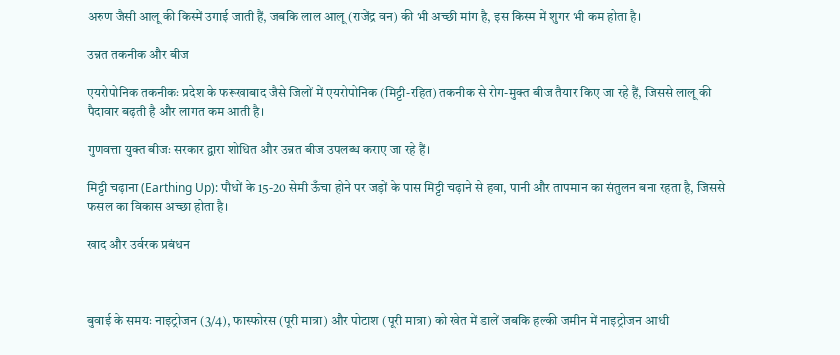अरुण जैसी आलू की किस्में उगाई जाती हैं, जबकि लाल आलू (राजेंद्र वन) की भी अच्छी मांग है, इस किस्म में शुगर भी कम होता है।

उन्नत तकनीक और बीज

एयरोपोनिक तकनीकः प्रदेश के फरूखाबाद जैसे जिलों में एयरोपोनिक (मिट्टी-रहित) तकनीक से रोग-मुक्त बीज तैयार किए जा रहे हैं, जिससे लालू की पैदावार बढ़ती है और लागत कम आती है।

गुणवत्ता युक्त बीजः सरकार द्वारा शोधित और उन्नत बीज उपलब्ध कराए जा रहे हैं।

मिट्टी चढ़ाना (Earthing Up): पौधों के 15-20 सेमी ऊँचा होने पर जड़ों के पास मिट्टी चढ़ाने से हवा, पानी और तापमान का संतुलन बना रहता है, जिससे फसल का विकास अच्छा होता है।

खाद और उर्वरक प्रबंधन



बुवाई के समयः नाइट्रोजन (3/4), फास्फोरस (पूरी मात्रा) और पोटाश (पूरी मात्रा) को खेत में डालें जबकि हल्की जमीन में नाइट्रोजन आधी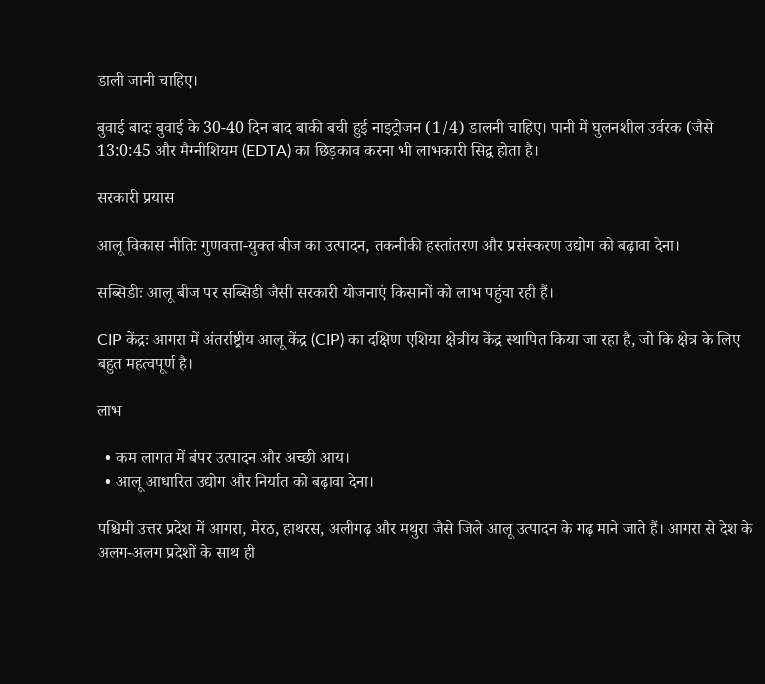डाली जानी चाहिए।

बुवाई बादः बुवाई के 30-40 दिन बाद बाकी बची हुई नाइट्रोजन (1/4) डालनी चाहिए। पानी में घुलनशील उर्वरक (जैसे 13:0:45 और मैग्नीशियम (EDTA) का छिड़काव करना भी लाभकारी सिद्व होता है।

सरकारी प्रयास

आलू विकास नीतिः गुणवत्ता-युक्त बीज का उत्पादन, तकनीकी हस्तांतरण और प्रसंस्करण उद्योग को बढ़ावा देना।

सब्सिडीः आलू बीज पर सब्सिडी जैसी सरकारी योजनाएं किसानों को लाभ पहुंचा रही हैं।

CIP केंद्रः आगरा में अंतर्राष्ट्रीय आलू केंद्र (CIP) का दक्षिण एशिया क्षेत्रीय केंद्र स्थापित किया जा रहा है, जो कि क्षेत्र के लिए बहुत महत्वपूर्ण है।

लाभ

  • कम लागत में बंपर उत्पादन और अच्छी आय।
  • आलू आधारित उद्योग और निर्यात को बढ़ावा देना।

पश्चिमी उत्तर प्रदेश में आगरा, मेरठ, हाथरस, अलीगढ़ और मथुरा जैसे जिले आलू उत्पादन के गढ़ माने जाते हैं। आगरा से देश के अलग-अलग प्रदेशों के साथ ही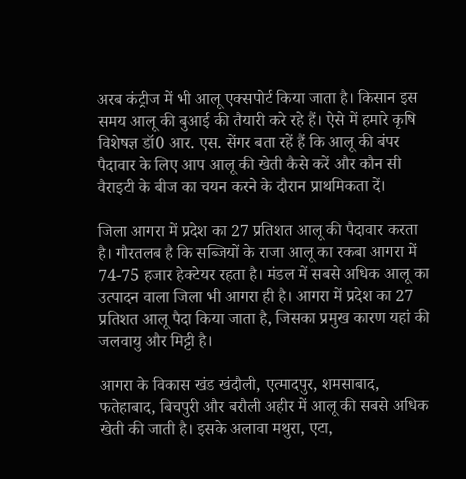अरब कंट्रीज में भी आलू एक्सपोर्ट किया जाता है। किसान इस समय आलू की बुआई की तैयारी करे रहे हैं। ऐसे में हमारे कृषि विशेषज्ञ डॉ0 आर. एस. सेंगर बता रहें हैं कि आलू की बंपर पैदावार के लिए आप आलू की खेती कैसे करें और कौन सी वैराइटी के बीज का चयन करने के दौरान प्राथमिकता दें।

जिला आगरा में प्रदेश का 27 प्रतिशत आलू की पैदावार करता है। गौरतलब है कि सब्जियों के राजा आलू का रकबा आगरा में 74-75 हजार हेक्टेयर रहता है। मंडल में सबसे अधिक आलू का उत्पादन वाला जिला भी आगरा ही है। आगरा में प्रदेश का 27 प्रतिशत आलू पैदा किया जाता है, जिसका प्रमुख कारण यहां की जलवायु और मिट्टी है।

आगरा के विकास खंड खंदौली, एत्मादपुर, शमसाबाद, फतेहाबाद, बिचपुरी और बरौली अहीर में आलू की सबसे अधिक खेती की जाती है। इसके अलावा मथुरा, एटा,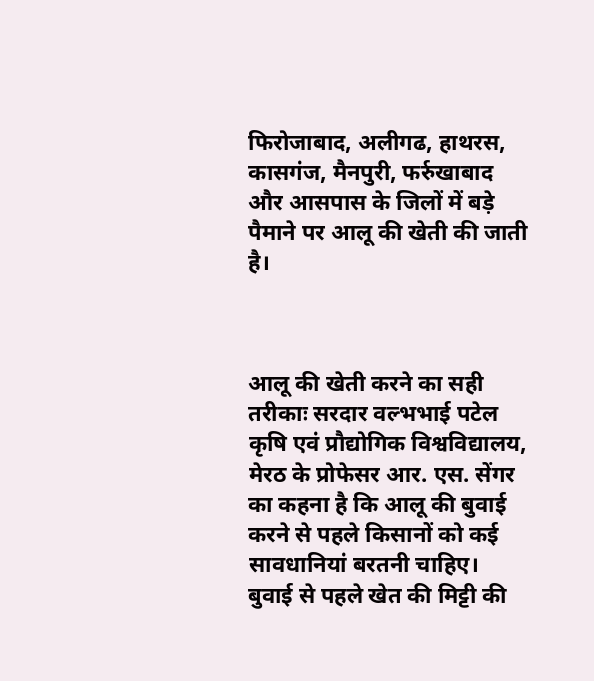फिरोजाबाद, अलीगढ, हाथरस, कासगंज, मैनपुरी, फर्रुखाबाद और आसपास के जिलों में बड़े पैमाने पर आलू की खेती की जाती है।



आलू की खेती करने का सही तरीकाः सरदार वल्भभाई पटेल कृषि एवं प्रौद्योगिक विश्वविद्यालय, मेरठ के प्रोफेसर आर. एस. सेंगर का कहना है कि आलू की बुवाई करने से पहले किसानों को कई सावधानियां बरतनी चाहिए। बुवाई से पहले खेत की मिट्टी की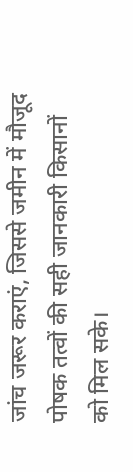जांच जरूर कराएं, जिससे जमीन में मौजूद पोषक तत्वों की सही जानकारी किसानों को मिल सके।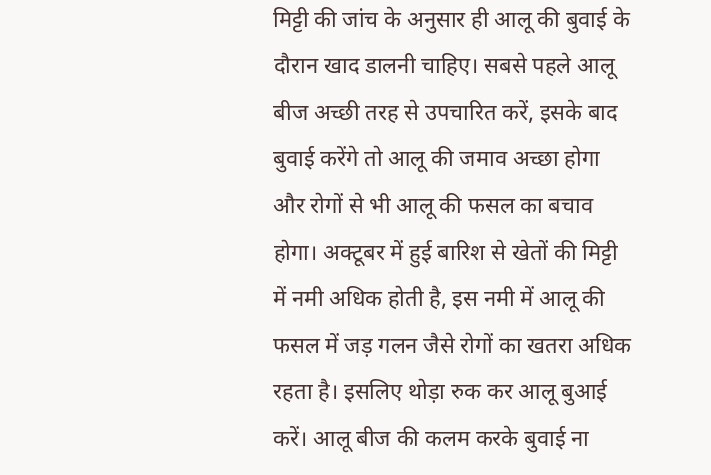मिट्टी की जांच के अनुसार ही आलू की बुवाई के दौरान खाद डालनी चाहिए। सबसे पहले आलू बीज अच्छी तरह से उपचारित करें, इसके बाद बुवाई करेंगे तो आलू की जमाव अच्छा होगा और रोगों से भी आलू की फसल का बचाव होगा। अक्टूबर में हुई बारिश से खेतों की मिट्टी में नमी अधिक होती है, इस नमी में आलू की फसल में जड़ गलन जैसे रोगों का खतरा अधिक रहता है। इसलिए थोड़ा रुक कर आलू बुआई करें। आलू बीज की कलम करके बुवाई ना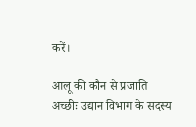करें।

आलू की कौन से प्रजाति अच्छीः उद्यान विभाग के सदस्य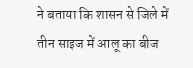ने बताया कि शासन से जिले में तीन साइज में आलू का बीज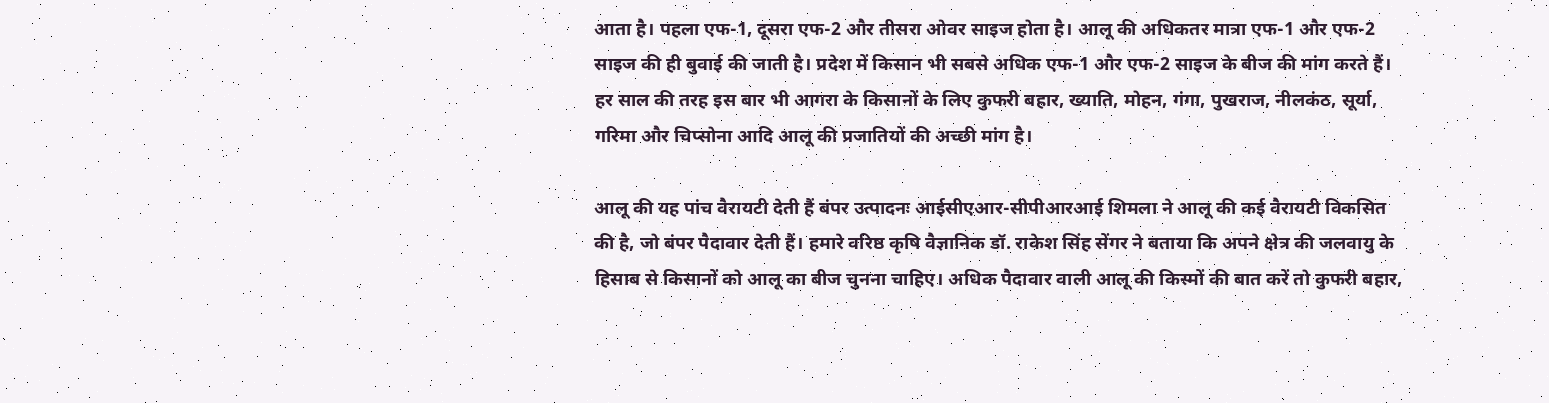आता है। पहला एफ-1, दूसरा एफ-2 और तीसरा ओवर साइज होता है। आलू की अधिकतर मात्रा एफ-1 और एफ-2 साइज की ही बुवाई की जाती है। प्रदेश में किसान भी सबसे अधिक एफ-1 और एफ-2 साइज के बीज की मांग करते हैं। हर साल की तरह इस बार भी आगरा के किसानों के लिए कुफरी बहार, ख्याति, मोहन, गंगा, पुखराज, नीलकंठ, सूर्या, गरिमा और चिप्सोना आदि आलू की प्रजातियों की अच्छी मांग है।

आलू की यह पांच वैरायटी देती हैं बंपर उत्पादनः आईसीएआर-सीपीआरआई शिमला ने आलू की कई वैरायटी विकसित की है, जो बंपर पैदावार देती हैं। हमारे वरिष्ठ कृषि वैज्ञानिक डॉ. राकेश सिंह सेंगर ने बताया कि अपने क्षेत्र की जलवायु के हिसाब से किसानों को आलू का बीज चुनना चाहिए। अधिक पैदावार वाली आलू की किस्मों की बात करें तो कुफरी बहार,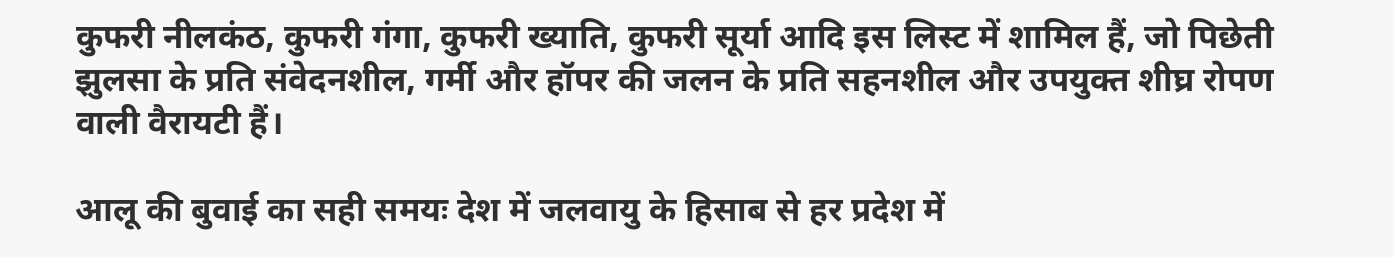कुफरी नीलकंठ, कुफरी गंगा, कुफरी ख्याति, कुफरी सूर्या आदि इस लिस्ट में शामिल हैं, जो पिछेती झुलसा के प्रति संवेदनशील, गर्मी और हॉपर की जलन के प्रति सहनशील और उपयुक्त शीघ्र रोपण वाली वैरायटी हैं।

आलू की बुवाई का सही समयः देश में जलवायु के हिसाब से हर प्रदेश में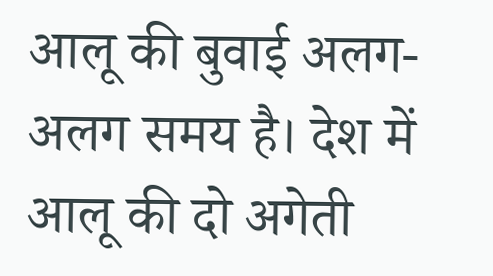आलू की बुवाई अलग-अलग समय है। देश में आलू की दो अगेती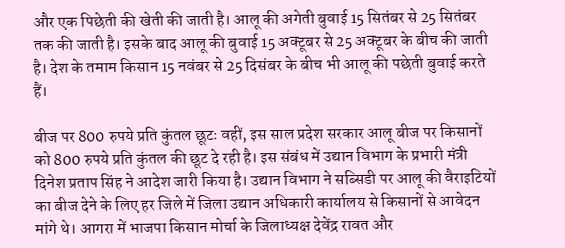और एक पिछेती की खेती की जाती है। आलू की अगेती बुवाई 15 सितंबर से 25 सितंबर तक की जाती है। इसके बाद आलू की बुवाई 15 अक्टूबर से 25 अक्टूबर के बीच की जाती है। देश के तमाम किसान 15 नवंबर से 25 दिसंबर के बीच भी आलू की पछेती बुवाई करते हैं।

बीज पर 800 रुपये प्रति कुंतल छूटः वहीं, इस साल प्रदेश सरकार आलू बीज पर किसानों को 800 रुपये प्रति कुंतल की छूट दे रही है। इस संबंध में उद्यान विभाग के प्रभारी मंत्री दिनेश प्रताप सिंह ने आदेश जारी किया है। उद्यान विभाग ने सब्सिडी पर आलू की वैराइटियों का बीज देने के लिए हर जिले में जिला उद्यान अधिकारी कार्यालय से किसानों से आवेदन मांगे थे। आगरा में भाजपा किसान मोर्चा के जिलाध्यक्ष देवेंद्र रावत और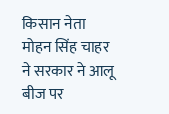किसान नेता मोहन सिंह चाहर ने सरकार ने आलू बीज पर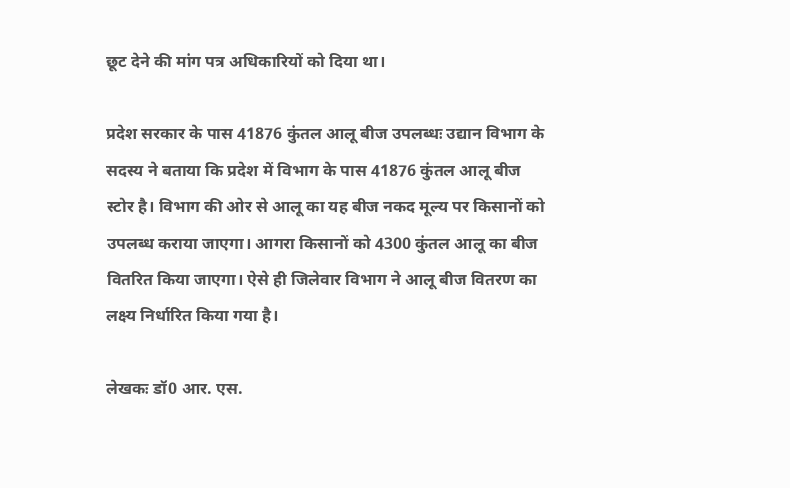छूट देने की मांग पत्र अधिकारियों को दिया था।

प्रदेश सरकार के पास 41876 कुंतल आलू बीज उपलब्धः उद्यान विभाग के सदस्य ने बताया कि प्रदेश में विभाग के पास 41876 कुंतल आलू बीज स्टोर है। विभाग की ओर से आलू का यह बीज नकद मूल्य पर किसानों को उपलब्ध कराया जाएगा। आगरा किसानों को 4300 कुंतल आलू का बीज वितरित किया जाएगा। ऐसे ही जिलेवार विभाग ने आलू बीज वितरण का लक्ष्य निर्धारित किया गया है।

लेखकः डॉ0 आर. एस.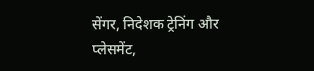सेंगर, निदेशक ट्रेनिंग और प्लेसमेंट,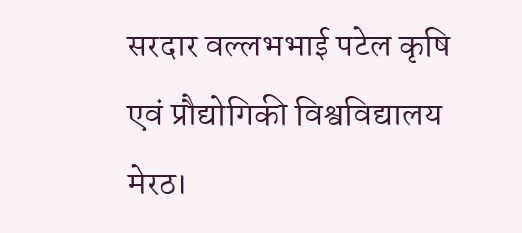सरदार वल्लभभाई पटेल कृषि एवं प्रौद्योगिकी विश्वविद्यालय मेरठ।